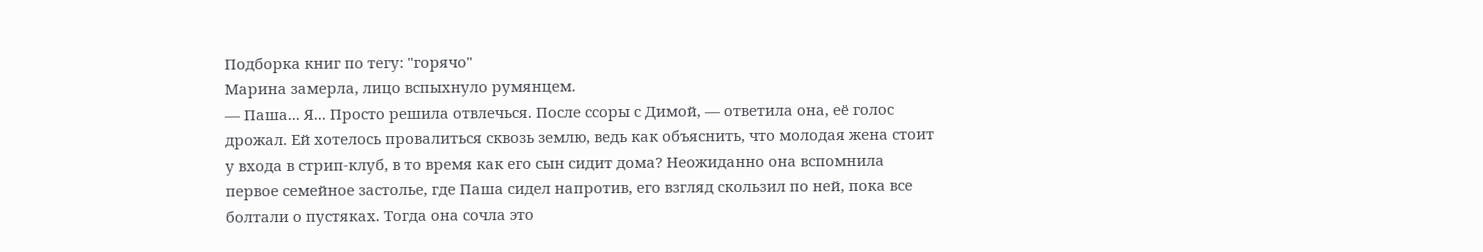Подборка книг по тегу: "горячо"
Марина замерла, лицо вспыхнуло румянцем.
— Паша... Я... Просто решила отвлечься. После ссоры с Димой, — ответила она, её голос дрожал. Ей хотелось провалиться сквозь землю, ведь как объяснить, что молодая жена стоит у входа в стрип-клуб, в то время как его сын сидит дома? Неожиданно она вспомнила первое семейное застолье, где Паша сидел напротив, его взгляд скользил по ней, пока все болтали о пустяках. Тогда она сочла это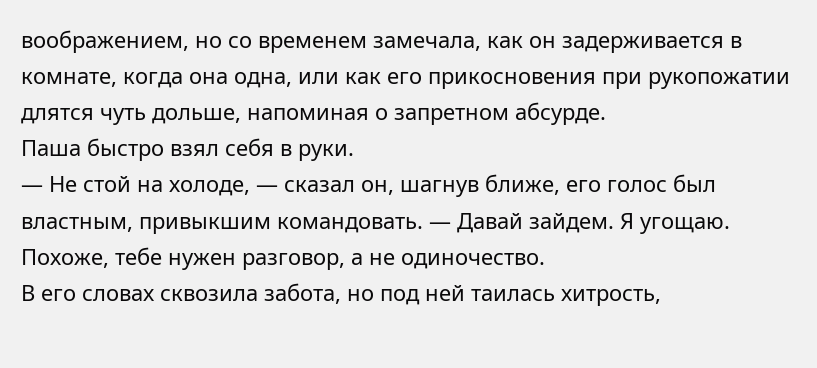воображением, но со временем замечала, как он задерживается в комнате, когда она одна, или как его прикосновения при рукопожатии длятся чуть дольше, напоминая о запретном абсурде.
Паша быстро взял себя в руки.
— Не стой на холоде, — сказал он, шагнув ближе, его голос был властным, привыкшим командовать. — Давай зайдем. Я угощаю. Похоже, тебе нужен разговор, а не одиночество.
В его словах сквозила забота, но под ней таилась хитрость,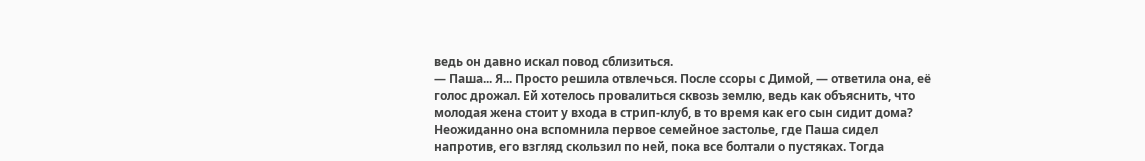ведь он давно искал повод сблизиться.
— Паша... Я... Просто решила отвлечься. После ссоры с Димой, — ответила она, её голос дрожал. Ей хотелось провалиться сквозь землю, ведь как объяснить, что молодая жена стоит у входа в стрип-клуб, в то время как его сын сидит дома? Неожиданно она вспомнила первое семейное застолье, где Паша сидел напротив, его взгляд скользил по ней, пока все болтали о пустяках. Тогда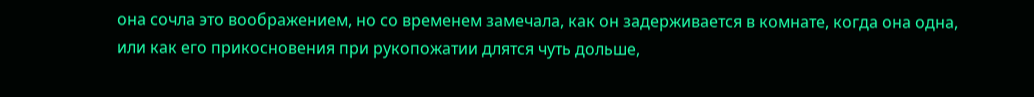она сочла это воображением, но со временем замечала, как он задерживается в комнате, когда она одна, или как его прикосновения при рукопожатии длятся чуть дольше,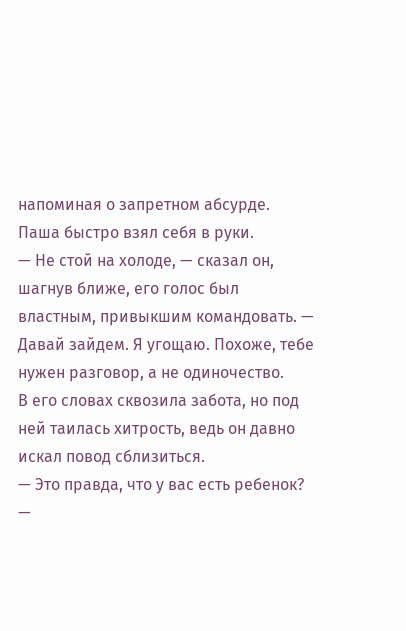напоминая о запретном абсурде.
Паша быстро взял себя в руки.
— Не стой на холоде, — сказал он, шагнув ближе, его голос был властным, привыкшим командовать. — Давай зайдем. Я угощаю. Похоже, тебе нужен разговор, а не одиночество.
В его словах сквозила забота, но под ней таилась хитрость, ведь он давно искал повод сблизиться.
— Это правда, что у вас есть ребенок? —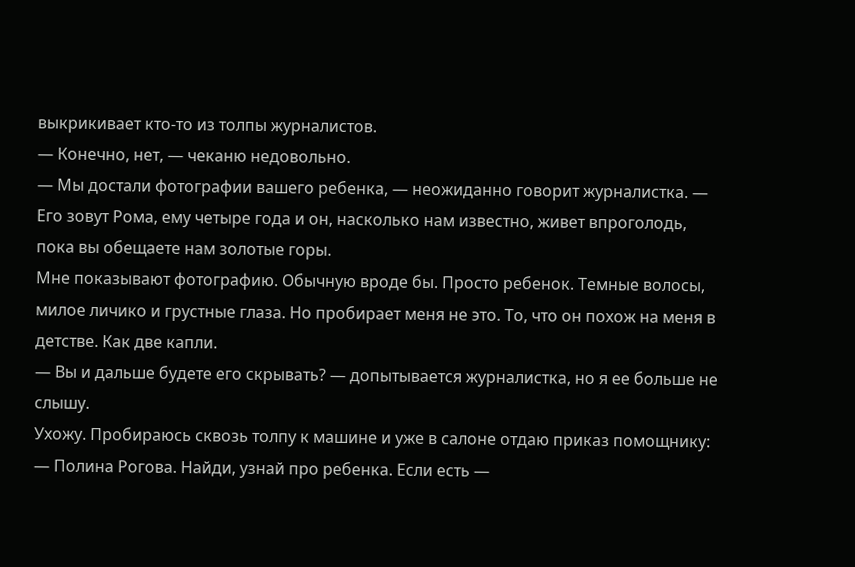выкрикивает кто-то из толпы журналистов.
— Конечно, нет, — чеканю недовольно.
— Мы достали фотографии вашего ребенка, — неожиданно говорит журналистка. — Его зовут Рома, ему четыре года и он, насколько нам известно, живет впроголодь, пока вы обещаете нам золотые горы.
Мне показывают фотографию. Обычную вроде бы. Просто ребенок. Темные волосы, милое личико и грустные глаза. Но пробирает меня не это. То, что он похож на меня в детстве. Как две капли.
— Вы и дальше будете его скрывать? — допытывается журналистка, но я ее больше не слышу.
Ухожу. Пробираюсь сквозь толпу к машине и уже в салоне отдаю приказ помощнику:
— Полина Рогова. Найди, узнай про ребенка. Если есть —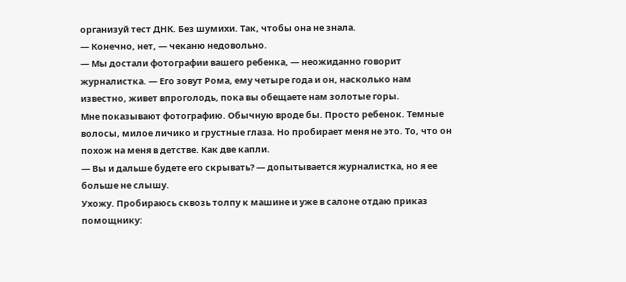организуй тест ДНК. Без шумихи. Так, чтобы она не знала.
— Конечно, нет, — чеканю недовольно.
— Мы достали фотографии вашего ребенка, — неожиданно говорит журналистка. — Его зовут Рома, ему четыре года и он, насколько нам известно, живет впроголодь, пока вы обещаете нам золотые горы.
Мне показывают фотографию. Обычную вроде бы. Просто ребенок. Темные волосы, милое личико и грустные глаза. Но пробирает меня не это. То, что он похож на меня в детстве. Как две капли.
— Вы и дальше будете его скрывать? — допытывается журналистка, но я ее больше не слышу.
Ухожу. Пробираюсь сквозь толпу к машине и уже в салоне отдаю приказ помощнику: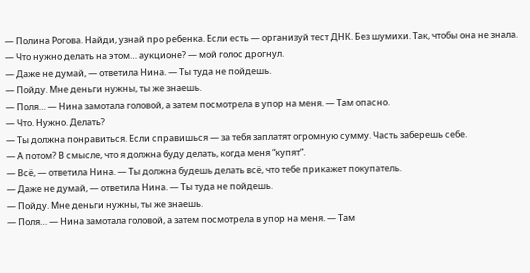— Полина Рогова. Найди, узнай про ребенка. Если есть — организуй тест ДНК. Без шумихи. Так, чтобы она не знала.
— Что нужно делать на этом… аукционе? — мой голос дрогнул.
— Даже не думай, — ответила Нина. — Ты туда не пойдешь.
— Пойду. Мне деньги нужны, ты же знаешь.
— Поля… — Нина замотала головой, а затем посмотрела в упор на меня. — Там опасно.
— Что. Нужно. Делать?
— Ты должна понравиться. Если справишься — за тебя заплатят огромную сумму. Часть заберешь себе.
— А потом? В смысле, что я должна буду делать, когда меня “купят”.
— Всё, — ответила Нина. — Ты должна будешь делать всё, что тебе прикажет покупатель.
— Даже не думай, — ответила Нина. — Ты туда не пойдешь.
— Пойду. Мне деньги нужны, ты же знаешь.
— Поля… — Нина замотала головой, а затем посмотрела в упор на меня. — Там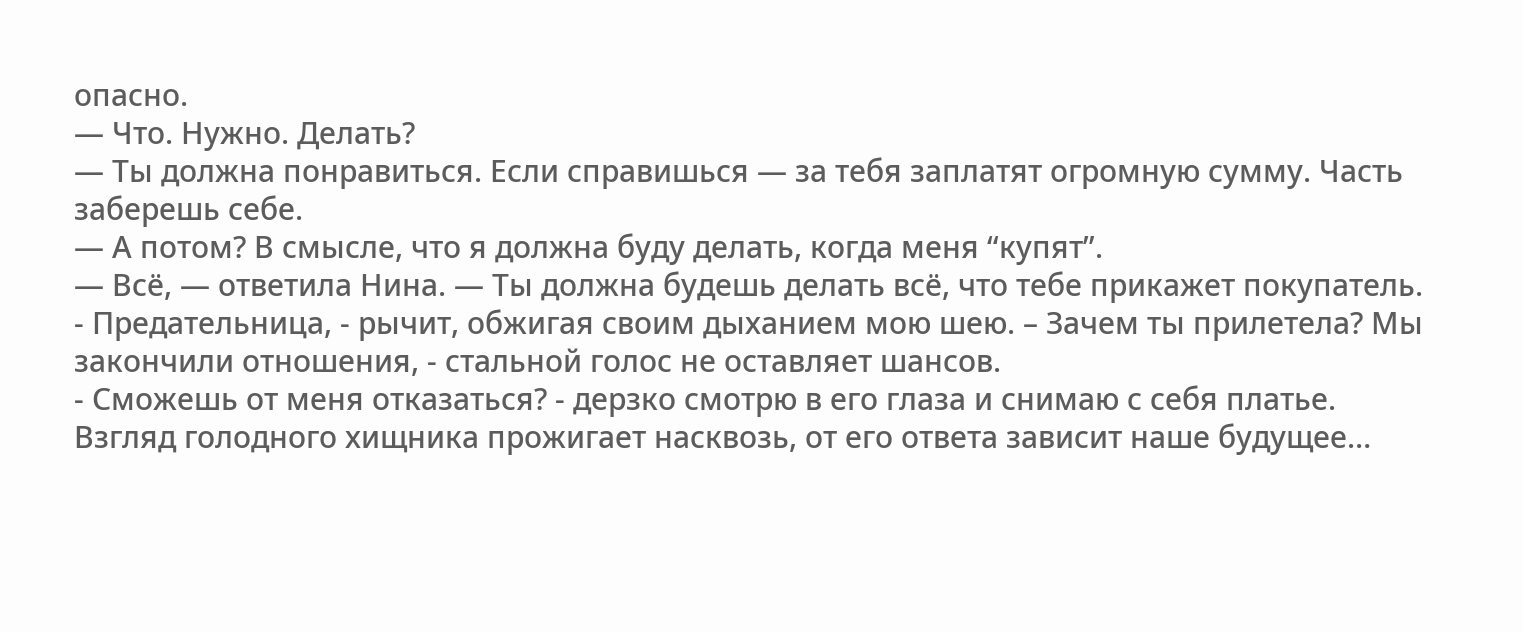опасно.
— Что. Нужно. Делать?
— Ты должна понравиться. Если справишься — за тебя заплатят огромную сумму. Часть заберешь себе.
— А потом? В смысле, что я должна буду делать, когда меня “купят”.
— Всё, — ответила Нина. — Ты должна будешь делать всё, что тебе прикажет покупатель.
- Предательница, - рычит, обжигая своим дыханием мою шею. – Зачем ты прилетела? Мы закончили отношения, - стальной голос не оставляет шансов.
- Сможешь от меня отказаться? - дерзко смотрю в его глаза и снимаю с себя платье.
Взгляд голодного хищника прожигает насквозь, от его ответа зависит наше будущее…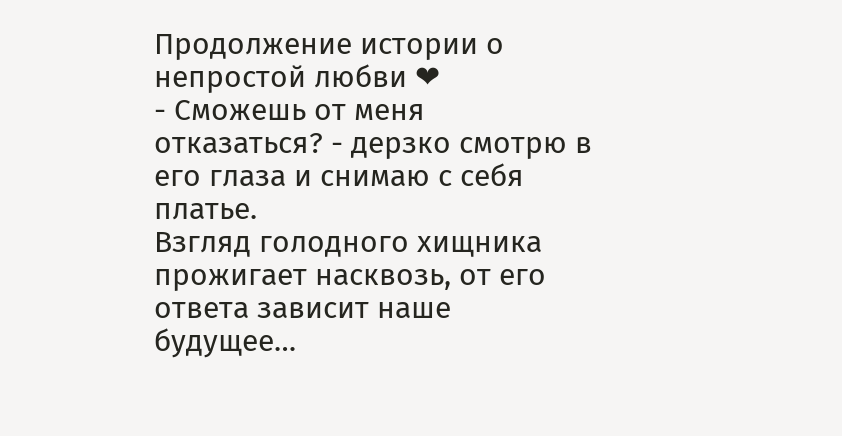Продолжение истории о непростой любви ❤
- Сможешь от меня отказаться? - дерзко смотрю в его глаза и снимаю с себя платье.
Взгляд голодного хищника прожигает насквозь, от его ответа зависит наше будущее…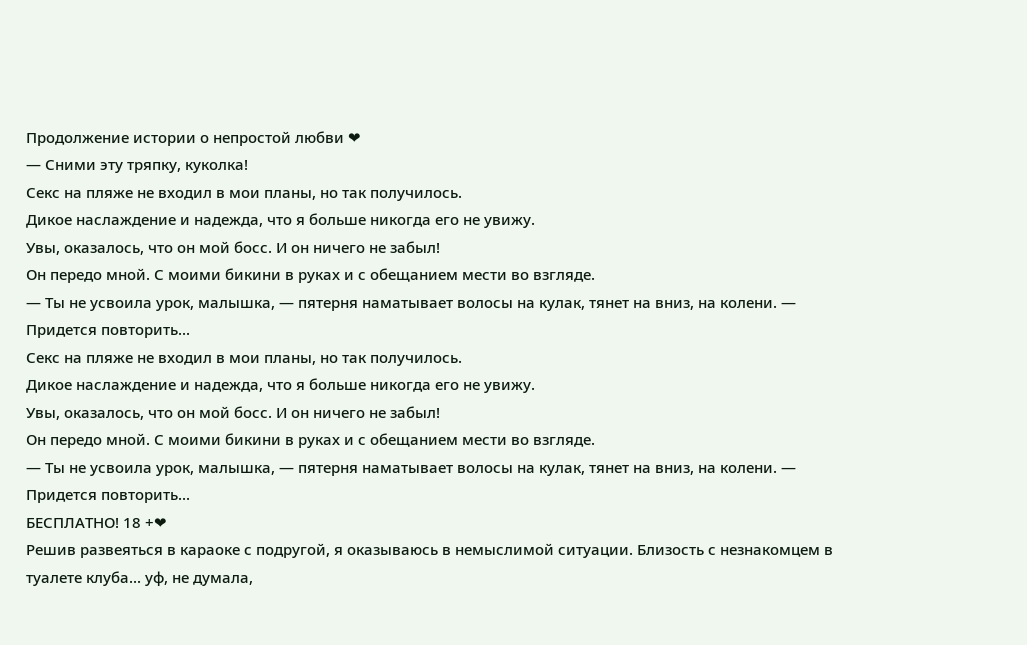Продолжение истории о непростой любви ❤
— Сними эту тряпку, куколка!
Секс на пляже не входил в мои планы, но так получилось.
Дикое наслаждение и надежда, что я больше никогда его не увижу.
Увы, оказалось, что он мой босс. И он ничего не забыл!
Он передо мной. С моими бикини в руках и с обещанием мести во взгляде.
— Ты не усвоила урок, малышка, — пятерня наматывает волосы на кулак, тянет на вниз, на колени. — Придется повторить...
Секс на пляже не входил в мои планы, но так получилось.
Дикое наслаждение и надежда, что я больше никогда его не увижу.
Увы, оказалось, что он мой босс. И он ничего не забыл!
Он передо мной. С моими бикини в руках и с обещанием мести во взгляде.
— Ты не усвоила урок, малышка, — пятерня наматывает волосы на кулак, тянет на вниз, на колени. — Придется повторить...
БЕСПЛАТНО! 18 +❤
Решив развеяться в караоке с подругой, я оказываюсь в немыслимой ситуации. Близость с незнакомцем в туалете клуба... уф, не думала,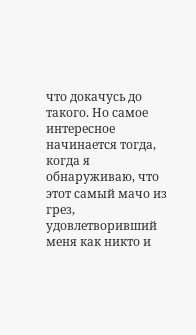что докачусь до такого. Но самое интересное начинается тогда, когда я обнаруживаю, что этот самый мачо из грез, удовлетворивший меня как никто и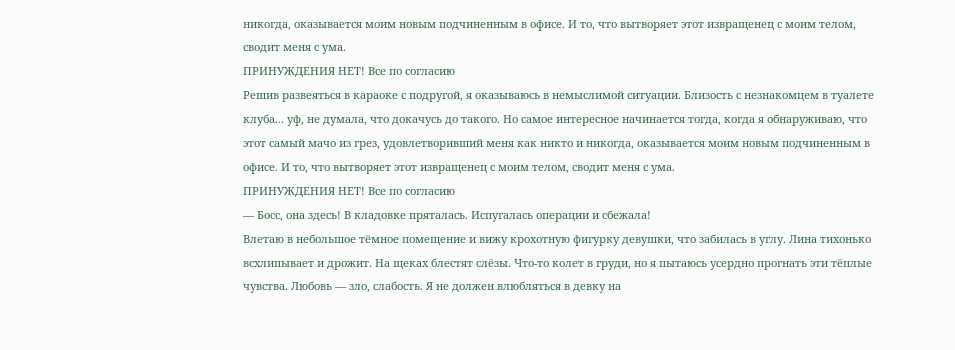никогда, оказывается моим новым подчиненным в офисе. И то, что вытворяет этот извращенец с моим телом, сводит меня с ума.
ПРИНУЖДЕНИЯ НЕТ! Все по согласию
Решив развеяться в караоке с подругой, я оказываюсь в немыслимой ситуации. Близость с незнакомцем в туалете клуба... уф, не думала, что докачусь до такого. Но самое интересное начинается тогда, когда я обнаруживаю, что этот самый мачо из грез, удовлетворивший меня как никто и никогда, оказывается моим новым подчиненным в офисе. И то, что вытворяет этот извращенец с моим телом, сводит меня с ума.
ПРИНУЖДЕНИЯ НЕТ! Все по согласию
— Босс, она здесь! В кладовке пряталась. Испугалась операции и сбежала!
Влетаю в небольшое тёмное помещение и вижу крохотную фигурку девушки, что забилась в углу. Лина тихонько всхлипывает и дрожит. На щеках блестят слёзы. Что-то колет в груди, но я пытаюсь усердно прогнать эти тёплые чувства. Любовь — зло, слабость. Я не должен влюбляться в девку на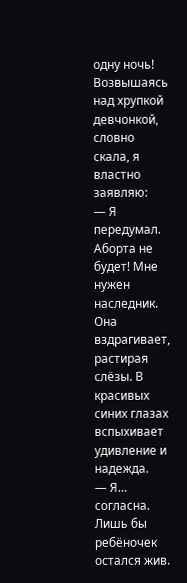одну ночь!
Возвышаясь над хрупкой девчонкой, словно скала, я властно заявляю:
— Я передумал. Аборта не будет! Мне нужен наследник.
Она вздрагивает, растирая слёзы. В красивых синих глазах вспыхивает удивление и надежда.
— Я… согласна. Лишь бы ребёночек остался жив.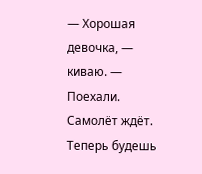— Хорошая девочка, — киваю. — Поехали. Самолёт ждёт. Теперь будешь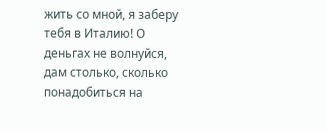жить со мной, я заберу тебя в Италию! О деньгах не волнуйся, дам столько, сколько понадобиться на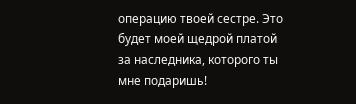операцию твоей сестре. Это будет моей щедрой платой за наследника, которого ты мне подаришь!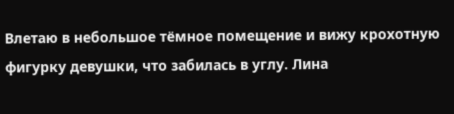Влетаю в небольшое тёмное помещение и вижу крохотную фигурку девушки, что забилась в углу. Лина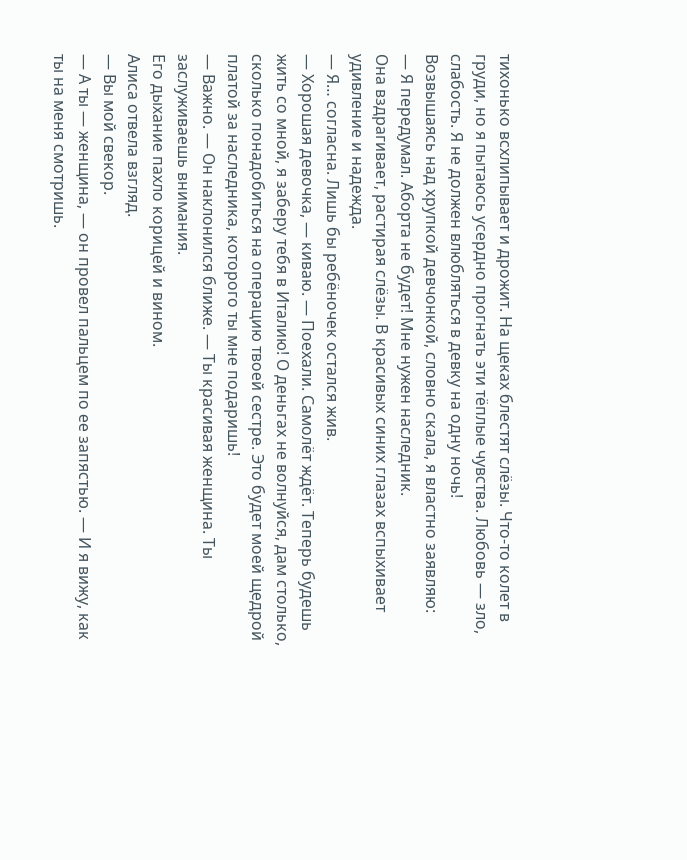тихонько всхлипывает и дрожит. На щеках блестят слёзы. Что-то колет в груди, но я пытаюсь усердно прогнать эти тёплые чувства. Любовь — зло, слабость. Я не должен влюбляться в девку на одну ночь!
Возвышаясь над хрупкой девчонкой, словно скала, я властно заявляю:
— Я передумал. Аборта не будет! Мне нужен наследник.
Она вздрагивает, растирая слёзы. В красивых синих глазах вспыхивает удивление и надежда.
— Я… согласна. Лишь бы ребёночек остался жив.
— Хорошая девочка, — киваю. — Поехали. Самолёт ждёт. Теперь будешь жить со мной, я заберу тебя в Италию! О деньгах не волнуйся, дам столько, сколько понадобиться на операцию твоей сестре. Это будет моей щедрой платой за наследника, которого ты мне подаришь!
— Важно. — Он наклонился ближе. — Ты красивая женщина. Ты заслуживаешь внимания.
Его дыхание пахло корицей и вином.
Алиса отвела взгляд.
— Вы мой свекор.
— А ты — женщина, — он провел пальцем по ее запястью. — И я вижу, как ты на меня смотришь.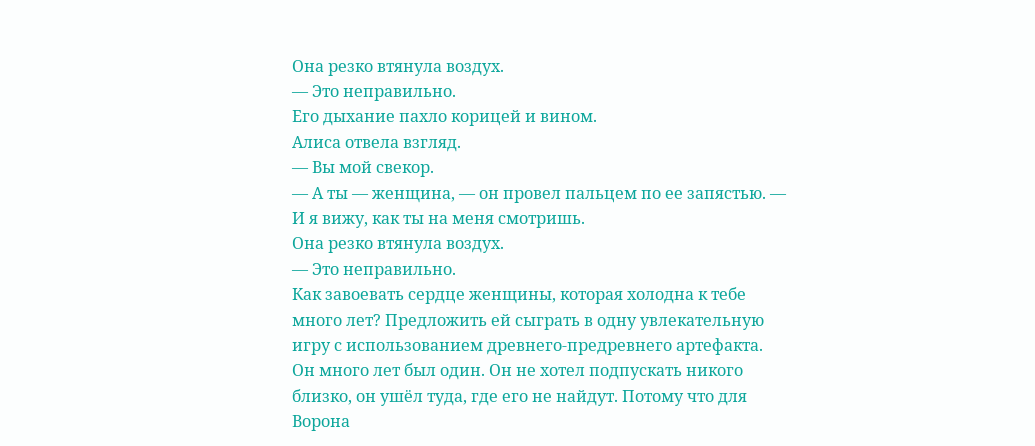Она резко втянула воздух.
— Это неправильно.
Его дыхание пахло корицей и вином.
Алиса отвела взгляд.
— Вы мой свекор.
— А ты — женщина, — он провел пальцем по ее запястью. — И я вижу, как ты на меня смотришь.
Она резко втянула воздух.
— Это неправильно.
Как завоевать сердце женщины, которая холодна к тебе много лет? Предложить ей сыграть в одну увлекательную игру с использованием древнего-предревнего артефакта.
Он много лет был один. Он не хотел подпускать никого близко, он ушёл туда, где его не найдут. Потому что для Ворона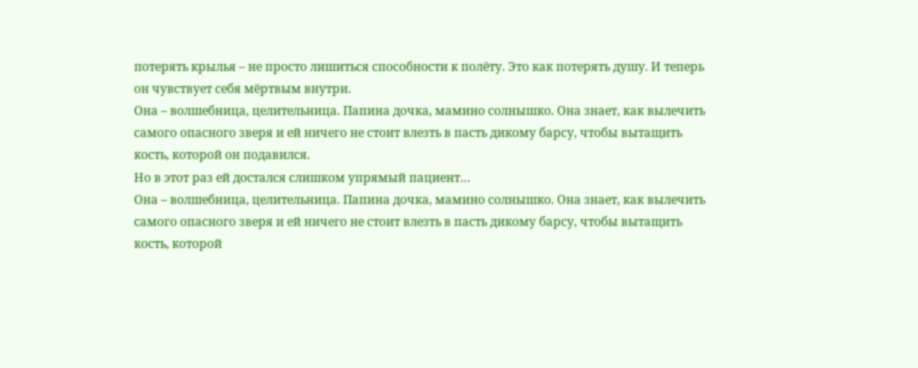потерять крылья – не просто лишиться способности к полёту. Это как потерять душу. И теперь он чувствует себя мёртвым внутри.
Она – волшебница, целительница. Папина дочка, мамино солнышко. Она знает, как вылечить самого опасного зверя и ей ничего не стоит влезть в пасть дикому барсу, чтобы вытащить кость, которой он подавился.
Но в этот раз ей достался слишком упрямый пациент…
Она – волшебница, целительница. Папина дочка, мамино солнышко. Она знает, как вылечить самого опасного зверя и ей ничего не стоит влезть в пасть дикому барсу, чтобы вытащить кость, которой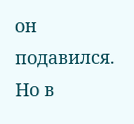он подавился.
Но в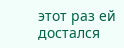этот раз ей достался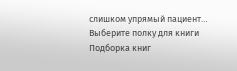слишком упрямый пациент…
Выберите полку для книги
Подборка книг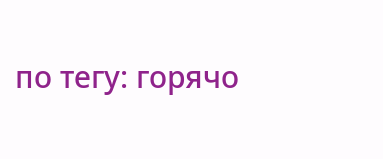по тегу: горячо